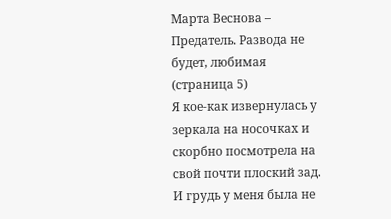Марта Веснова – Предатель. Развода не будет, любимая (страница 5)
Я кое-как извернулась у зеркала на носочках и скорбно посмотрела на свой почти плоский зад. И грудь у меня была не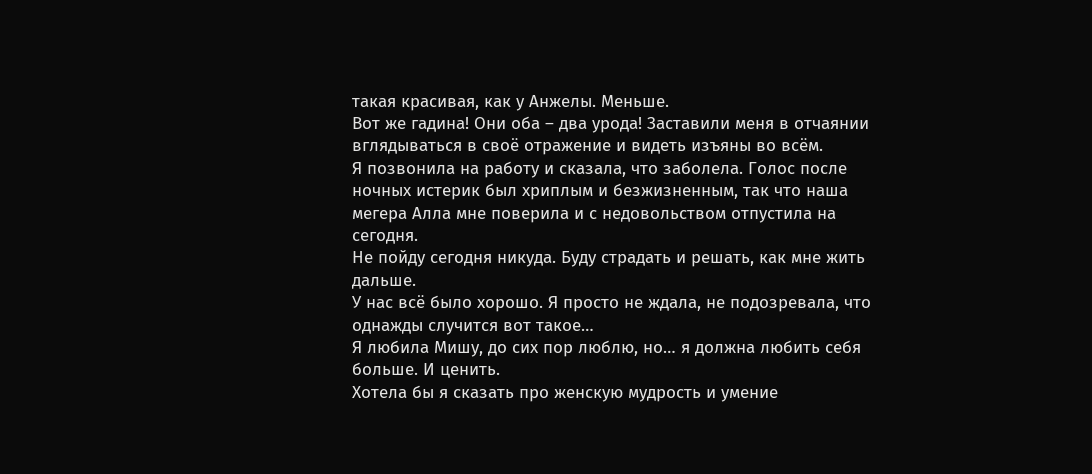такая красивая, как у Анжелы. Меньше.
Вот же гадина! Они оба – два урода! Заставили меня в отчаянии вглядываться в своё отражение и видеть изъяны во всём.
Я позвонила на работу и сказала, что заболела. Голос после ночных истерик был хриплым и безжизненным, так что наша мегера Алла мне поверила и с недовольством отпустила на сегодня.
Не пойду сегодня никуда. Буду страдать и решать, как мне жить дальше.
У нас всё было хорошо. Я просто не ждала, не подозревала, что однажды случится вот такое…
Я любила Мишу, до сих пор люблю, но… я должна любить себя больше. И ценить.
Хотела бы я сказать про женскую мудрость и умение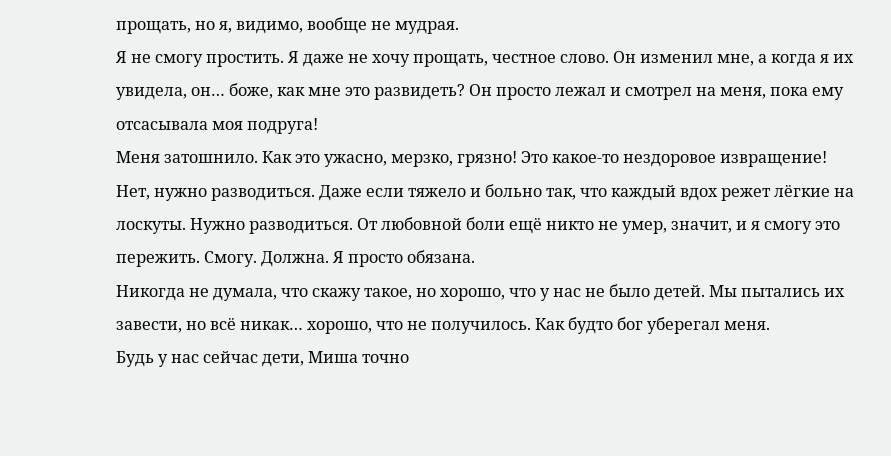прощать, но я, видимо, вообще не мудрая.
Я не смогу простить. Я даже не хочу прощать, честное слово. Он изменил мне, а когда я их увидела, он… боже, как мне это развидеть? Он просто лежал и смотрел на меня, пока ему отсасывала моя подруга!
Меня затошнило. Как это ужасно, мерзко, грязно! Это какое-то нездоровое извращение!
Нет, нужно разводиться. Даже если тяжело и больно так, что каждый вдох режет лёгкие на лоскуты. Нужно разводиться. От любовной боли ещё никто не умер, значит, и я смогу это пережить. Смогу. Должна. Я просто обязана.
Никогда не думала, что скажу такое, но хорошо, что у нас не было детей. Мы пытались их завести, но всё никак… хорошо, что не получилось. Как будто бог уберегал меня.
Будь у нас сейчас дети, Миша точно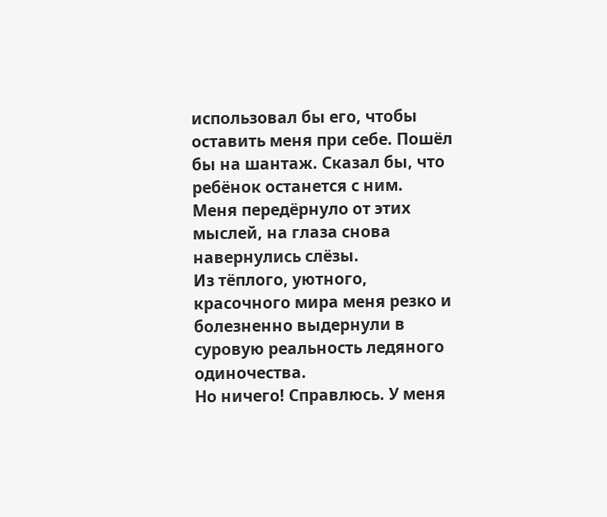использовал бы его, чтобы оставить меня при себе. Пошёл бы на шантаж. Сказал бы, что ребёнок останется с ним.
Меня передёрнуло от этих мыслей, на глаза снова навернулись слёзы.
Из тёплого, уютного, красочного мира меня резко и болезненно выдернули в суровую реальность ледяного одиночества.
Но ничего! Справлюсь. У меня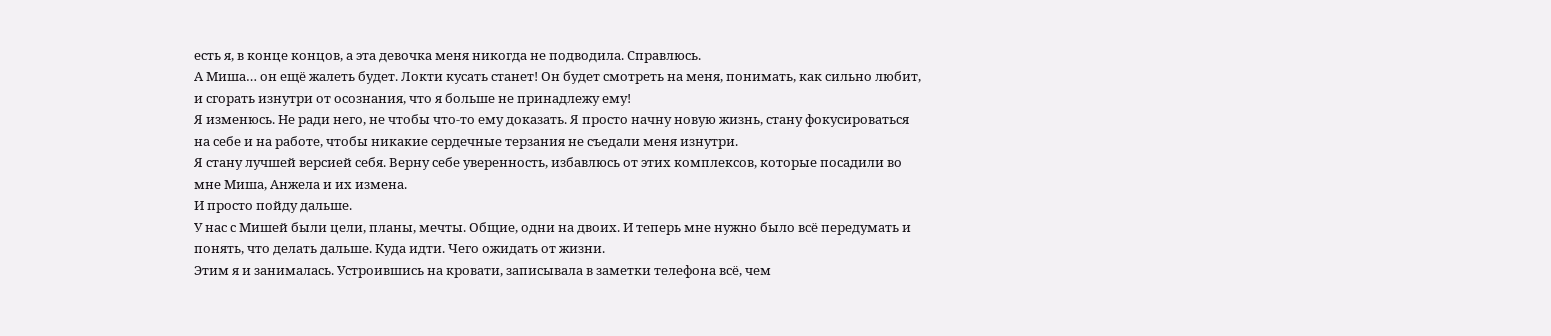есть я, в конце концов, а эта девочка меня никогда не подводила. Справлюсь.
А Миша… он ещё жалеть будет. Локти кусать станет! Он будет смотреть на меня, понимать, как сильно любит, и сгорать изнутри от осознания, что я больше не принадлежу ему!
Я изменюсь. Не ради него, не чтобы что-то ему доказать. Я просто начну новую жизнь, стану фокусироваться на себе и на работе, чтобы никакие сердечные терзания не съедали меня изнутри.
Я стану лучшей версией себя. Верну себе уверенность, избавлюсь от этих комплексов, которые посадили во мне Миша, Анжела и их измена.
И просто пойду дальше.
У нас с Мишей были цели, планы, мечты. Общие, одни на двоих. И теперь мне нужно было всё передумать и понять, что делать дальше. Куда идти. Чего ожидать от жизни.
Этим я и занималась. Устроившись на кровати, записывала в заметки телефона всё, чем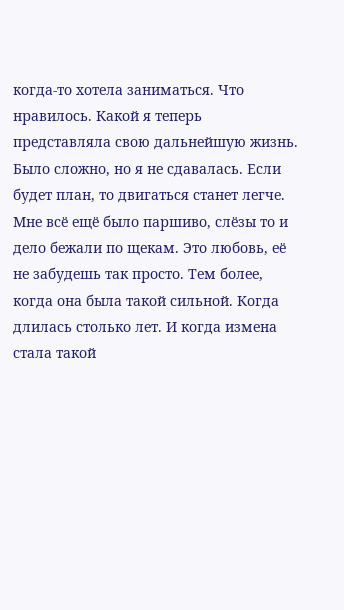когда-то хотела заниматься. Что нравилось. Какой я теперь представляла свою дальнейшую жизнь.
Было сложно, но я не сдавалась. Если будет план, то двигаться станет легче.
Мне всё ещё было паршиво, слёзы то и дело бежали по щекам. Это любовь, её не забудешь так просто. Тем более, когда она была такой сильной. Когда длилась столько лет. И когда измена стала такой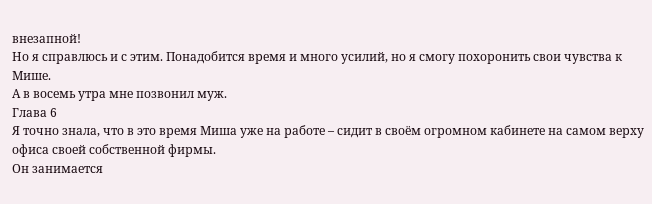внезапной!
Но я справлюсь и с этим. Понадобится время и много усилий, но я смогу похоронить свои чувства к Мише.
А в восемь утра мне позвонил муж.
Глава 6
Я точно знала, что в это время Миша уже на работе – сидит в своём огромном кабинете на самом верху офиса своей собственной фирмы.
Он занимается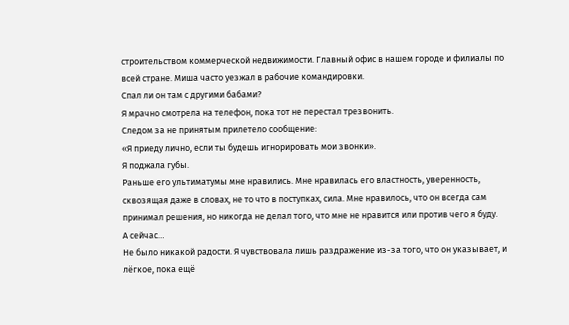строительством коммерческой недвижимости. Главный офис в нашем городе и филиалы по всей стране. Миша часто уезжал в рабочие командировки.
Спал ли он там с другими бабами?
Я мрачно смотрела на телефон, пока тот не перестал трезвонить.
Следом за не принятым прилетело сообщение:
«Я приеду лично, если ты будешь игнорировать мои звонки».
Я поджала губы.
Раньше его ультиматумы мне нравились. Мне нравилась его властность, уверенность, сквозящая даже в словах, не то что в поступках, сила. Мне нравилось, что он всегда сам принимал решения, но никогда не делал того, что мне не нравится или против чего я буду.
А сейчас…
Не было никакой радости. Я чувствовала лишь раздражение из-за того, что он указывает, и лёгкое, пока ещё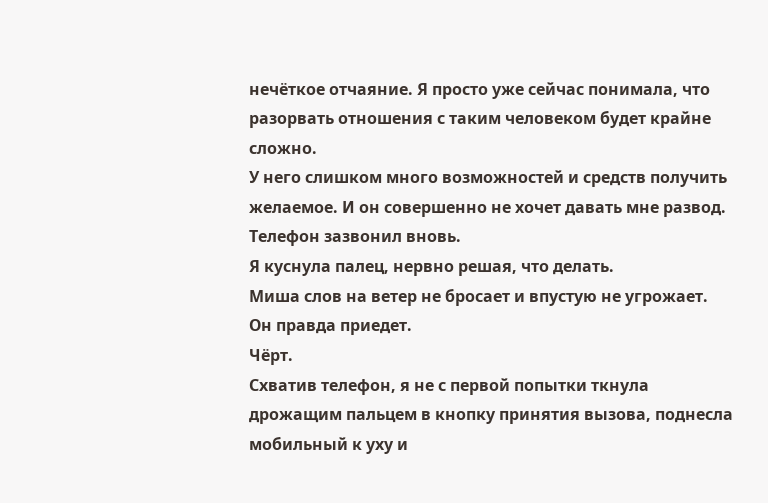нечёткое отчаяние. Я просто уже сейчас понимала, что разорвать отношения с таким человеком будет крайне сложно.
У него слишком много возможностей и средств получить желаемое. И он совершенно не хочет давать мне развод.
Телефон зазвонил вновь.
Я куснула палец, нервно решая, что делать.
Миша слов на ветер не бросает и впустую не угрожает. Он правда приедет.
Чёрт.
Схватив телефон, я не с первой попытки ткнула дрожащим пальцем в кнопку принятия вызова, поднесла мобильный к уху и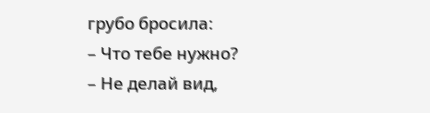грубо бросила:
– Что тебе нужно?
– Не делай вид,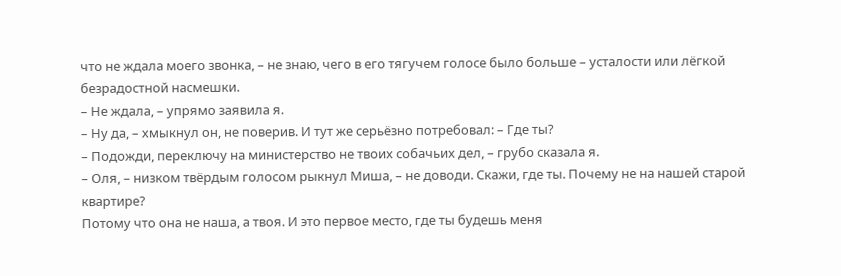что не ждала моего звонка, – не знаю, чего в его тягучем голосе было больше – усталости или лёгкой безрадостной насмешки.
– Не ждала, – упрямо заявила я.
– Ну да, – хмыкнул он, не поверив. И тут же серьёзно потребовал: – Где ты?
– Подожди, переключу на министерство не твоих собачьих дел, – грубо сказала я.
– Оля, – низком твёрдым голосом рыкнул Миша, – не доводи. Скажи, где ты. Почему не на нашей старой квартире?
Потому что она не наша, а твоя. И это первое место, где ты будешь меня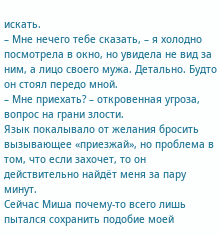искать.
– Мне нечего тебе сказать, – я холодно посмотрела в окно, но увидела не вид за ним, а лицо своего мужа. Детально. Будто он стоял передо мной.
– Мне приехать? – откровенная угроза, вопрос на грани злости.
Язык покалывало от желания бросить вызывающее «приезжай», но проблема в том, что если захочет, то он действительно найдёт меня за пару минут.
Сейчас Миша почему-то всего лишь пытался сохранить подобие моей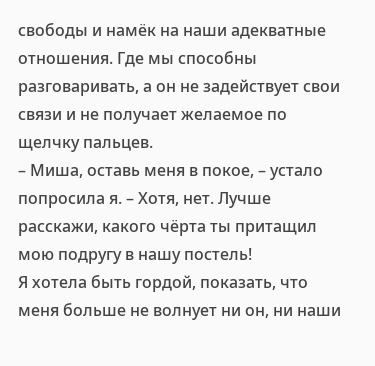свободы и намёк на наши адекватные отношения. Где мы способны разговаривать, а он не задействует свои связи и не получает желаемое по щелчку пальцев.
– Миша, оставь меня в покое, – устало попросила я. – Хотя, нет. Лучше расскажи, какого чёрта ты притащил мою подругу в нашу постель!
Я хотела быть гордой, показать, что меня больше не волнует ни он, ни наши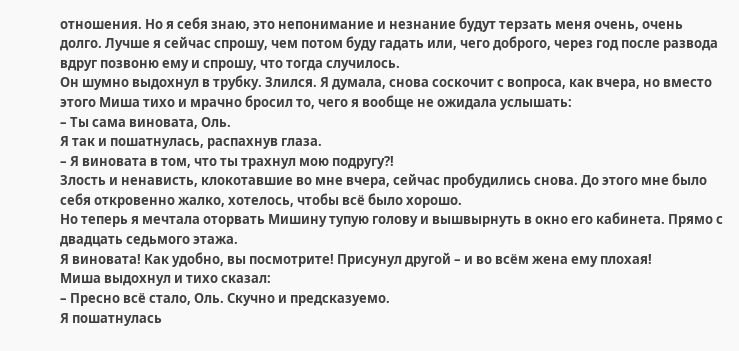отношения. Но я себя знаю, это непонимание и незнание будут терзать меня очень, очень долго. Лучше я сейчас спрошу, чем потом буду гадать или, чего доброго, через год после развода вдруг позвоню ему и спрошу, что тогда случилось.
Он шумно выдохнул в трубку. Злился. Я думала, снова соскочит с вопроса, как вчера, но вместо этого Миша тихо и мрачно бросил то, чего я вообще не ожидала услышать:
– Ты сама виновата, Оль.
Я так и пошатнулась, распахнув глаза.
– Я виновата в том, что ты трахнул мою подругу?!
Злость и ненависть, клокотавшие во мне вчера, сейчас пробудились снова. До этого мне было себя откровенно жалко, хотелось, чтобы всё было хорошо.
Но теперь я мечтала оторвать Мишину тупую голову и вышвырнуть в окно его кабинета. Прямо с двадцать седьмого этажа.
Я виновата! Как удобно, вы посмотрите! Присунул другой – и во всём жена ему плохая!
Миша выдохнул и тихо сказал:
– Пресно всё стало, Оль. Скучно и предсказуемо.
Я пошатнулась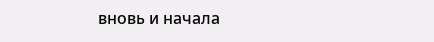вновь и начала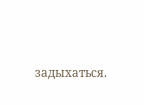задыхаться.